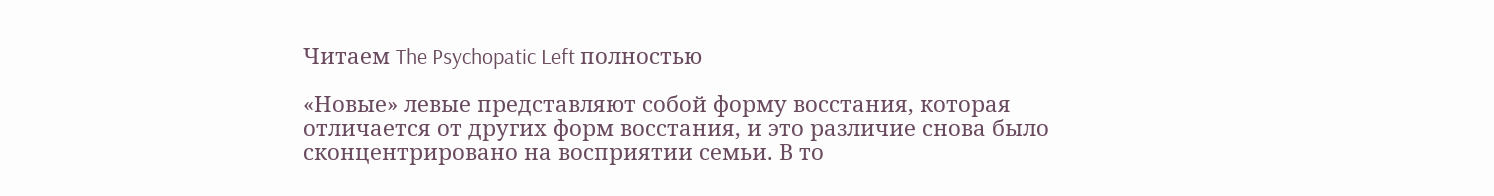Читаем The Psychopatic Left полностью

«Новые» левые представляют собой форму восстания, которая отличается от других форм восстания, и это различие снова было сконцентрировано на восприятии семьи. В то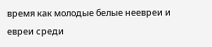время как молодые белые неевреи и евреи среди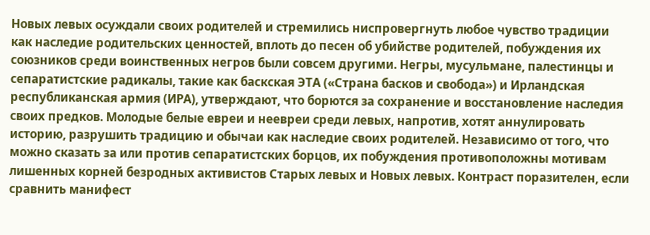Новых левых осуждали своих родителей и стремились ниспровергнуть любое чувство традиции как наследие родительских ценностей, вплоть до песен об убийстве родителей, побуждения их союзников среди воинственных негров были совсем другими. Негры, мусульмане, палестинцы и сепаратистские радикалы, такие как баскская ЭТА («Страна басков и свобода») и Ирландская республиканская армия (ИРА), утверждают, что борются за сохранение и восстановление наследия своих предков. Молодые белые евреи и неевреи среди левых, напротив, хотят аннулировать историю, разрушить традицию и обычаи как наследие своих родителей. Независимо от того, что можно сказать за или против сепаратистских борцов, их побуждения противоположны мотивам лишенных корней безродных активистов Старых левых и Новых левых. Контраст поразителен, если сравнить манифест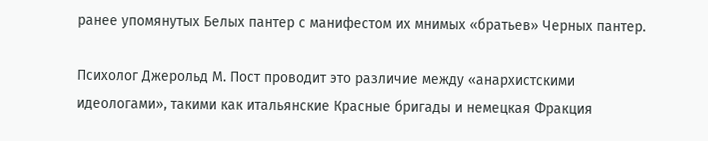ранее упомянутых Белых пантер с манифестом их мнимых «братьев» Черных пантер.

Психолог Джерольд М. Пост проводит это различие между «анархистскими идеологами», такими как итальянские Красные бригады и немецкая Фракция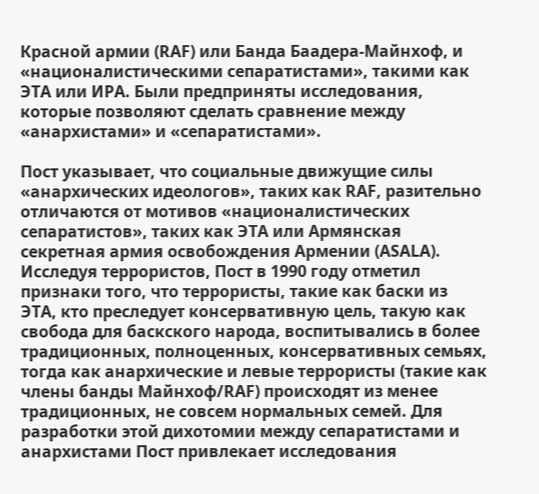Красной армии (RAF) или Банда Баадера-Майнхоф, и «националистическими сепаратистами», такими как ЭТА или ИРА. Были предприняты исследования, которые позволяют сделать сравнение между «анархистами» и «сепаратистами».

Пост указывает, что социальные движущие силы «анархических идеологов», таких как RAF, разительно отличаются от мотивов «националистических сепаратистов», таких как ЭТА или Армянская секретная армия освобождения Армении (ASALA). Исследуя террористов, Пост в 1990 году отметил признаки того, что террористы, такие как баски из ЭТА, кто преследует консервативную цель, такую как свобода для баскского народа, воспитывались в более традиционных, полноценных, консервативных семьях, тогда как анархические и левые террористы (такие как члены банды Майнхоф/RAF) происходят из менее традиционных, не совсем нормальных семей. Для разработки этой дихотомии между сепаратистами и анархистами Пост привлекает исследования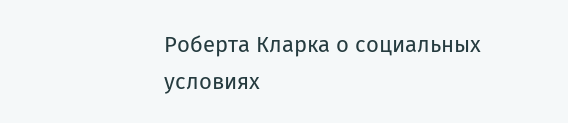Роберта Кларка о социальных условиях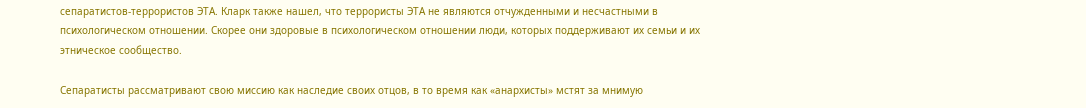сепаратистов-террористов ЭТА. Кларк также нашел, что террористы ЭТА не являются отчужденными и несчастными в психологическом отношении. Скорее они здоровые в психологическом отношении люди, которых поддерживают их семьи и их этническое сообщество.

Сепаратисты рассматривают свою миссию как наследие своих отцов, в то время как «анархисты» мстят за мнимую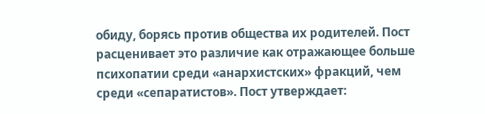обиду, борясь против общества их родителей. Пост расценивает это различие как отражающее больше психопатии среди «анархистских» фракций, чем среди «сепаратистов». Пост утверждает: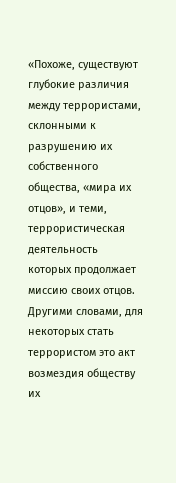«Похоже, существуют глубокие различия между террористами, склонными к разрушению их собственного общества, «мира их отцов», и теми, террористическая деятельность которых продолжает миссию своих отцов. Другими словами, для некоторых стать террористом это акт возмездия обществу их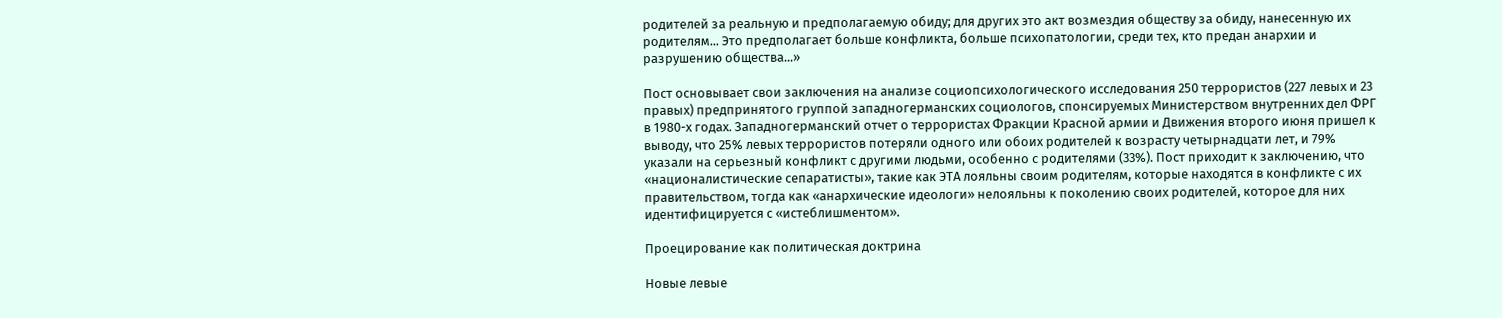родителей за реальную и предполагаемую обиду; для других это акт возмездия обществу за обиду, нанесенную их родителям... Это предполагает больше конфликта, больше психопатологии, среди тех, кто предан анархии и разрушению общества...»

Пост основывает свои заключения на анализе социопсихологического исследования 250 террористов (227 левых и 23 правых) предпринятого группой западногерманских социологов, спонсируемых Министерством внутренних дел ФРГ в 1980-х годах. Западногерманский отчет о террористах Фракции Красной армии и Движения второго июня пришел к выводу, что 25% левых террористов потеряли одного или обоих родителей к возрасту четырнадцати лет, и 79% указали на серьезный конфликт с другими людьми, особенно с родителями (33%). Пост приходит к заключению, что «националистические сепаратисты», такие как ЭТА лояльны своим родителям, которые находятся в конфликте с их правительством, тогда как «анархические идеологи» нелояльны к поколению своих родителей, которое для них идентифицируется с «истеблишментом».

Проецирование как политическая доктрина

Новые левые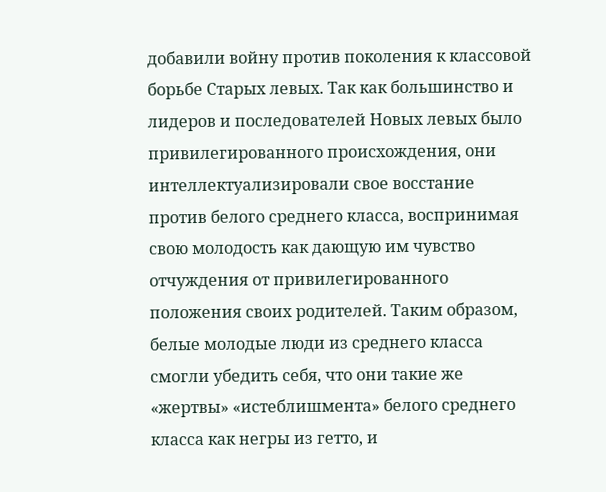добавили войну против поколения к классовой борьбе Старых левых. Так как большинство и лидеров и последователей Новых левых было привилегированного происхождения, они интеллектуализировали свое восстание против белого среднего класса, воспринимая свою молодость как дающую им чувство отчуждения от привилегированного положения своих родителей. Таким образом, белые молодые люди из среднего класса смогли убедить себя, что они такие же «жертвы» «истеблишмента» белого среднего класса как негры из гетто, и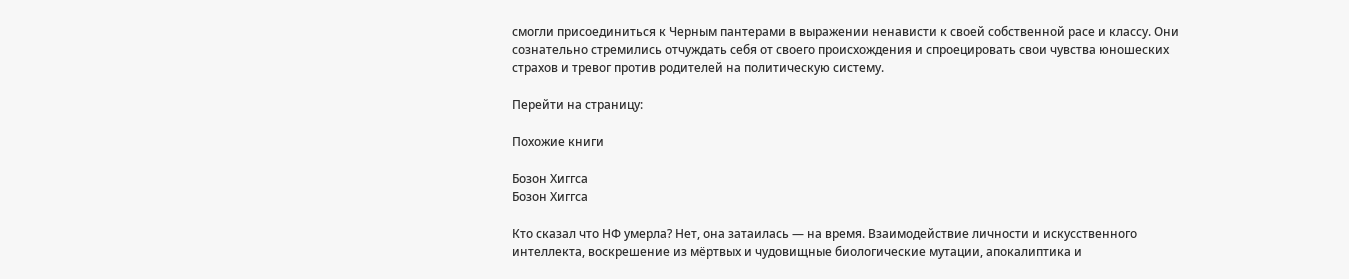смогли присоединиться к Черным пантерами в выражении ненависти к своей собственной расе и классу. Они сознательно стремились отчуждать себя от своего происхождения и спроецировать свои чувства юношеских страхов и тревог против родителей на политическую систему.

Перейти на страницу:

Похожие книги

Бозон Хиггса
Бозон Хиггса

Кто сказал что НФ умерла? Нет, она затаилась — на время. Взаимодействие личности и искусственного интеллекта, воскрешение из мёртвых и чудовищные биологические мутации, апокалиптика и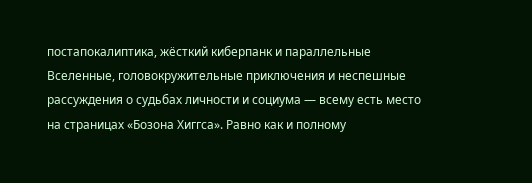постапокалиптика, жёсткий киберпанк и параллельные Вселенные, головокружительные приключения и неспешные рассуждения о судьбах личности и социума — всему есть место на страницах «Бозона Хиггса». Равно как и полному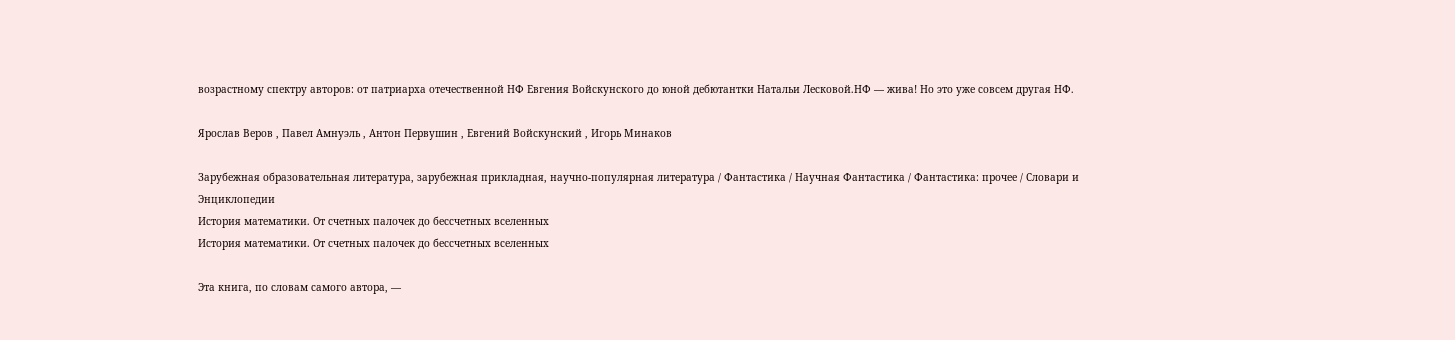возрастному спектру авторов: от патриарха отечественной НФ Евгения Войскунского до юной дебютантки Натальи Лесковой.НФ — жива! Но это уже совсем другая НФ.

Ярослав Веров , Павел Амнуэль , Антон Первушин , Евгений Войскунский , Игорь Минаков

Зарубежная образовательная литература, зарубежная прикладная, научно-популярная литература / Фантастика / Научная Фантастика / Фантастика: прочее / Словари и Энциклопедии
История математики. От счетных палочек до бессчетных вселенных
История математики. От счетных палочек до бессчетных вселенных

Эта книга, по словам самого автора, —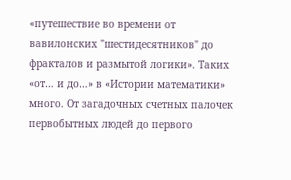«путешествие во времени от вавилонских "шестидесятников" до фракталов и размытой логики». Таких «от… и до…» в «Истории математики» много. От загадочных счетных палочек первобытных людей до первого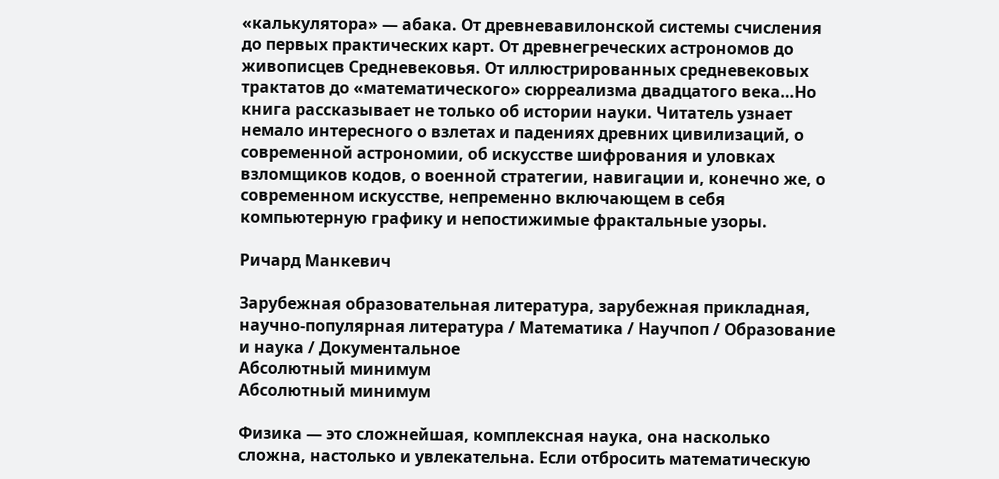«калькулятора» — абака. От древневавилонской системы счисления до первых практических карт. От древнегреческих астрономов до живописцев Средневековья. От иллюстрированных средневековых трактатов до «математического» сюрреализма двадцатого века…Но книга рассказывает не только об истории науки. Читатель узнает немало интересного о взлетах и падениях древних цивилизаций, о современной астрономии, об искусстве шифрования и уловках взломщиков кодов, о военной стратегии, навигации и, конечно же, о современном искусстве, непременно включающем в себя компьютерную графику и непостижимые фрактальные узоры.

Ричард Манкевич

Зарубежная образовательная литература, зарубежная прикладная, научно-популярная литература / Математика / Научпоп / Образование и наука / Документальное
Абсолютный минимум
Абсолютный минимум

Физика — это сложнейшая, комплексная наука, она насколько сложна, настолько и увлекательна. Если отбросить математическую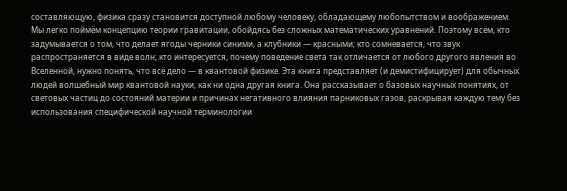составляющую, физика сразу становится доступной любому человеку, обладающему любопытством и воображением. Мы легко поймём концепцию теории гравитации, обойдясь без сложных математических уравнений. Поэтому всем, кто задумывается о том, что делает ягоды черники синими, а клубники — красными; кто сомневается, что звук распространяется в виде волн; кто интересуется, почему поведение света так отличается от любого другого явления во Вселенной, нужно понять, что всё дело — в квантовой физике. Эта книга представляет (и демистифицирует) для обычных людей волшебный мир квантовой науки, как ни одна другая книга. Она рассказывает о базовых научных понятиях, от световых частиц до состояний материи и причинах негативного влияния парниковых газов, раскрывая каждую тему без использования специфической научной терминологии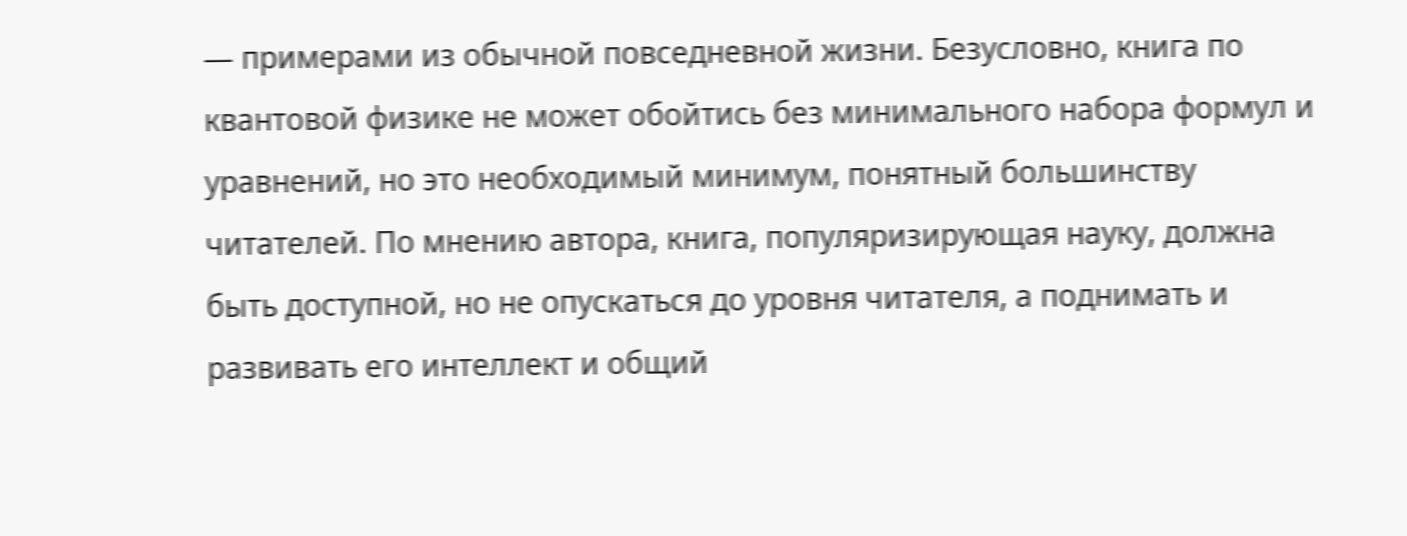— примерами из обычной повседневной жизни. Безусловно, книга по квантовой физике не может обойтись без минимального набора формул и уравнений, но это необходимый минимум, понятный большинству читателей. По мнению автора, книга, популяризирующая науку, должна быть доступной, но не опускаться до уровня читателя, а поднимать и развивать его интеллект и общий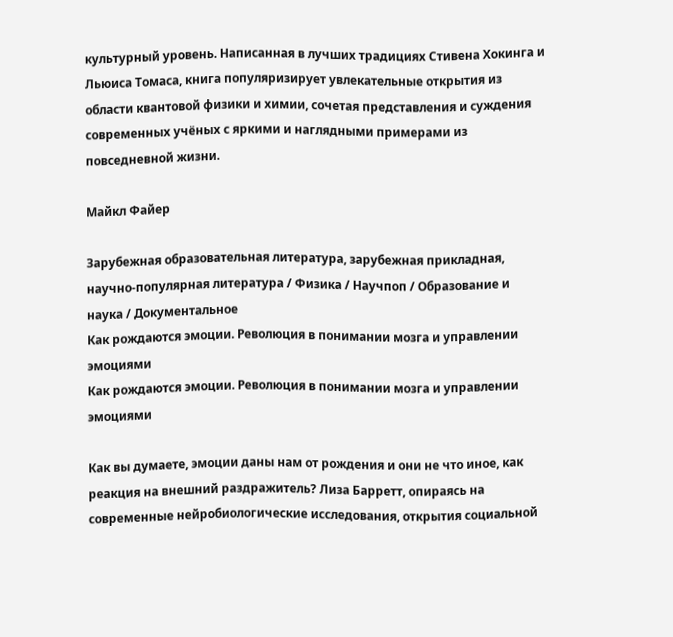культурный уровень. Написанная в лучших традициях Стивена Хокинга и Льюиса Томаса, книга популяризирует увлекательные открытия из области квантовой физики и химии, сочетая представления и суждения современных учёных с яркими и наглядными примерами из повседневной жизни.

Майкл Файер

Зарубежная образовательная литература, зарубежная прикладная, научно-популярная литература / Физика / Научпоп / Образование и наука / Документальное
Как рождаются эмоции. Революция в понимании мозга и управлении эмоциями
Как рождаются эмоции. Революция в понимании мозга и управлении эмоциями

Как вы думаете, эмоции даны нам от рождения и они не что иное, как реакция на внешний раздражитель? Лиза Барретт, опираясь на современные нейробиологические исследования, открытия социальной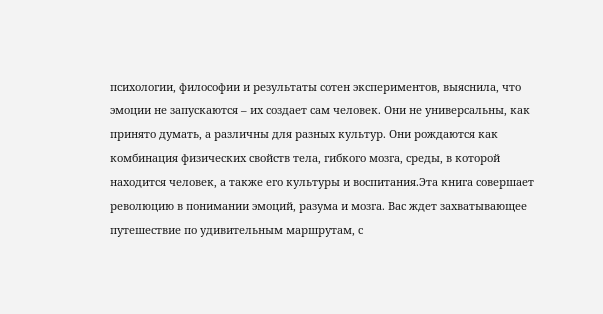психологии, философии и результаты сотен экспериментов, выяснила, что эмоции не запускаются – их создает сам человек. Они не универсальны, как принято думать, а различны для разных культур. Они рождаются как комбинация физических свойств тела, гибкого мозга, среды, в которой находится человек, а также его культуры и воспитания.Эта книга совершает революцию в понимании эмоций, разума и мозга. Вас ждет захватывающее путешествие по удивительным маршрутам, с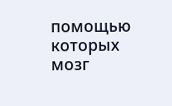помощью которых мозг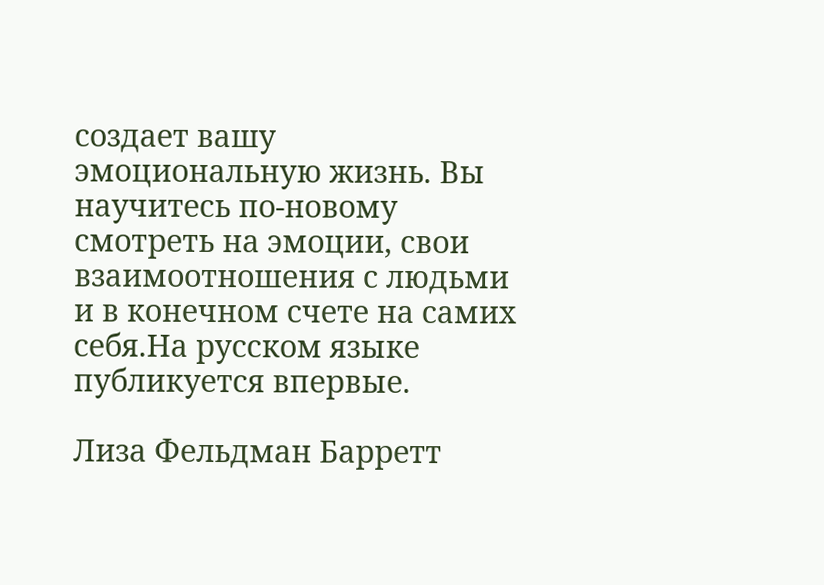создает вашу эмоциональную жизнь. Вы научитесь по-новому смотреть на эмоции, свои взаимоотношения с людьми и в конечном счете на самих себя.На русском языке публикуется впервые.

Лиза Фельдман Барретт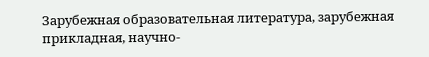Зарубежная образовательная литература, зарубежная прикладная, научно-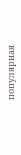популярная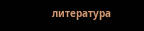литература